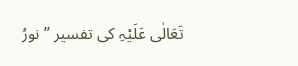تَعَالٰی عَلَیْہِ کی تفسیر ’’نورُ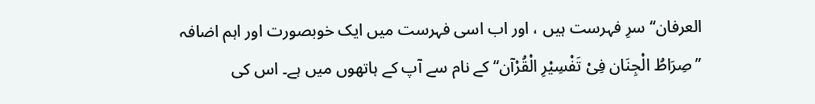العرفان‘‘ سرِ فہرست ہیں ، اور اب اسی فہرست میں ایک خوبصورت اور اہم اضافہ ’’صِرَاطُ الْجِنَان فِیْ تَفْسِیْرِ الْقُرْآن‘‘ کے نام سے آپ کے ہاتھوں میں ہے۔ اس کی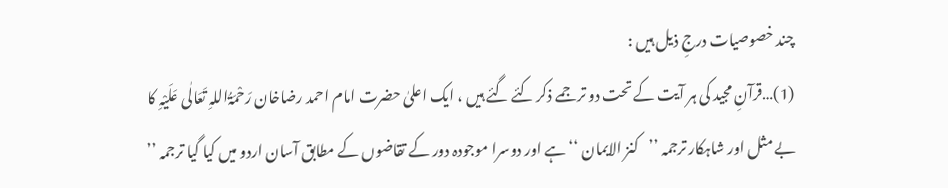چند خصوصیات درجِ ذیل ہیں :
(1)…قرآنِ مجید کی ہر آیت کے تحت دو ترجمے ذکر کئے گئے ہیں ، ایک اعلیٰ حضرت امام احمد رضاخان رَحْمَۃُاللہِ تَعَالٰی عَلَیْہِ کا بے مثل اور شاہکار ترجمہ ’’کنز الایمان ‘‘ ہے اور دوسرا موجودہ دور کے تقاضوں کے مطابق آسان اردو میں کیا گیا ترجمہ ’’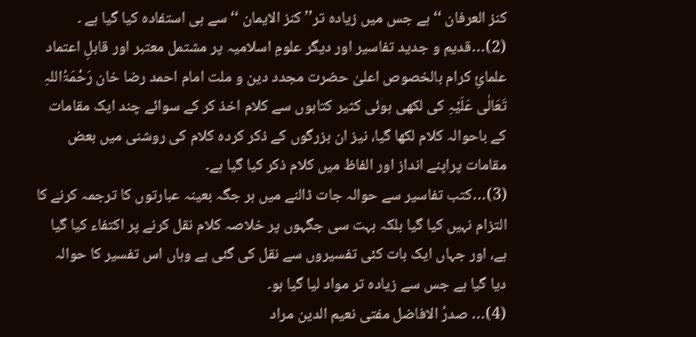کنز العرفان ‘‘ ہے جس میں زیادہ تر’’ کنز الایمان ‘‘ سے ہی استفادہ کیا گیا ہے ۔
(2)…قدیم و جدید تفاسیر اور دیگر علومِ اسلامیہ پر مشتمل معتبر اور قابلِ اعتماد علمائِ کرام بالخصوص اعلیٰ حضرت مجدد دین و ملت امام احمد رضا خان رَحْمَۃُاللہِ تَعَالٰی عَلَیْہِ کی لکھی ہوئی کثیر کتابوں سے کلام اخذ کر کے سوائے چند ایک مقامات کے باحوالہ کلام لکھا گیا، نیز ان بزرگوں کے ذکر کردہ کلام کی روشنی میں بعض مقامات پراپنے انداز اور الفاظ میں کلام ذکر کیا گیا ہے۔
(3)…کتب تفاسیر سے حوالہ جات ڈالنے میں ہر جگہ بعینہ عبارتوں کا ترجمہ کرنے کا التزام نہیں کیا گیا بلکہ بہت سی جگہوں پر خلاصہ کلام نقل کرنے پر اکتفاء کیا گیا ہے، اور جہاں ایک بات کئی تفسیروں سے نقل کی گئی ہے وہاں اس تفسیر کا حوالہ دیا گیا ہے جس سے زیادہ تر مواد لیا گیا ہو۔
(4)… صدرُ الافاضل مفتی نعیم الدین مراد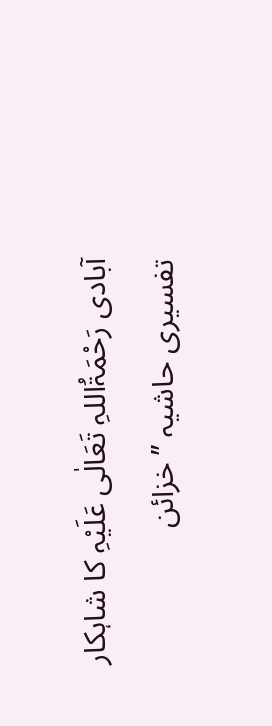آبادی رَحْمَۃُاللہِ تَعَالٰی عَلَیْہِ کا شاہکار تفسیری حاشیہ ’’خزائن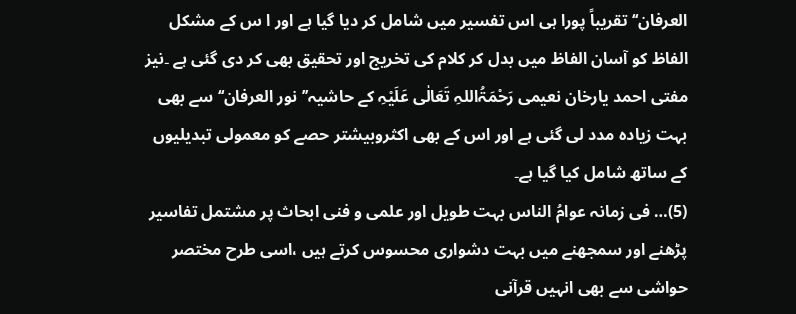العرفان‘‘ تقریباً پورا ہی اس تفسیر میں شامل کر دیا گیا ہے اور ا س کے مشکل الفاظ کو آسان الفاظ میں بدل کر کلام کی تخریج اور تحقیق بھی کر دی گئی ہے ۔نیز مفتی احمد یارخان نعیمی رَحْمَۃُاللہِ تَعَالٰی عَلَیْہِ کے حاشیہ’’ نور العرفان‘‘ سے بھی بہت زیادہ مدد لی گئی ہے اور اس کے بھی اکثروبیشتر حصے کو معمولی تبدیلیوں کے ساتھ شامل کیا گیا ہے۔
(5)… فی زمانہ عوامُ الناس بہت طویل اور علمی و فنی ابحاث پر مشتمل تفاسیر پڑھنے اور سمجھنے میں بہت دشواری محسوس کرتے ہیں ،اسی طرح مختصر حواشی سے بھی انہیں قرآنی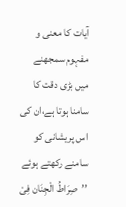آیات کا معنی و مفہوم سمجھنے میں بڑی دقت کا سامنا ہوتا ہے،ان کی اس پریشانی کو سامنے رکھتے ہوئے ’’صِرَاطُ الْجِنَان فِیْ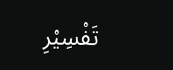تَفْسِیْرِ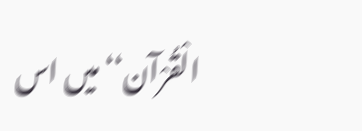الْقُرْآن‘‘ میں اس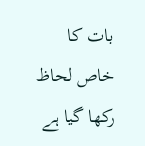بات کا خاص لحاظ رکھا گیا ہے